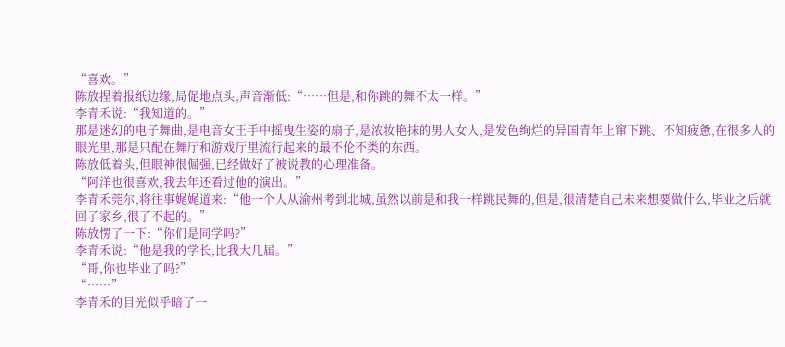“喜欢。”
陈放捏着报纸边缘,局促地点头,声音渐低:“……但是,和你跳的舞不太一样。”
李青禾说:“我知道的。”
那是迷幻的电子舞曲,是电音女王手中摇曳生姿的扇子,是浓妆艳抹的男人女人,是发色绚烂的异国青年上窜下跳、不知疲惫,在很多人的眼光里,那是只配在舞厅和游戏厅里流行起来的最不伦不类的东西。
陈放低着头,但眼神很倔强,已经做好了被说教的心理准备。
“阿洋也很喜欢,我去年还看过他的演出。”
李青禾莞尔,将往事娓娓道来:“他一个人从渝州考到北城,虽然以前是和我一样跳民舞的,但是,很清楚自己未来想要做什么,毕业之后就回了家乡,很了不起的。”
陈放愣了一下:“你们是同学吗?”
李青禾说:“他是我的学长,比我大几届。”
“哥,你也毕业了吗?”
“……”
李青禾的目光似乎暗了一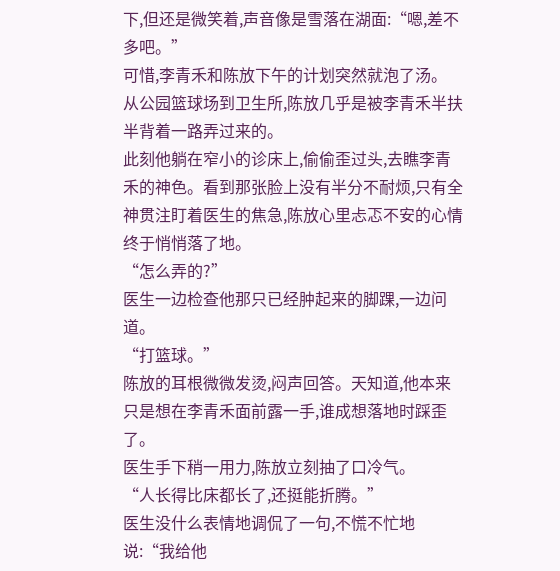下,但还是微笑着,声音像是雪落在湖面:“嗯,差不多吧。”
可惜,李青禾和陈放下午的计划突然就泡了汤。
从公园篮球场到卫生所,陈放几乎是被李青禾半扶半背着一路弄过来的。
此刻他躺在窄小的诊床上,偷偷歪过头,去瞧李青禾的神色。看到那张脸上没有半分不耐烦,只有全神贯注盯着医生的焦急,陈放心里忐忑不安的心情终于悄悄落了地。
“怎么弄的?”
医生一边检查他那只已经肿起来的脚踝,一边问道。
“打篮球。”
陈放的耳根微微发烫,闷声回答。天知道,他本来只是想在李青禾面前露一手,谁成想落地时踩歪了。
医生手下稍一用力,陈放立刻抽了口冷气。
“人长得比床都长了,还挺能折腾。”
医生没什么表情地调侃了一句,不慌不忙地说:“我给他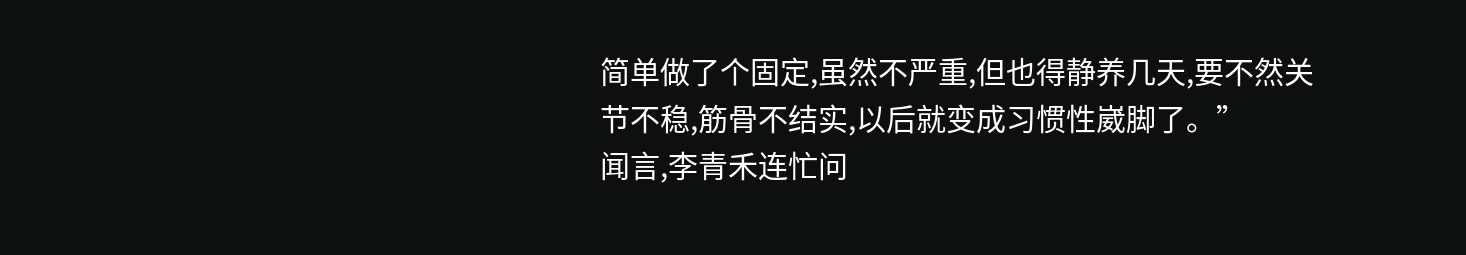简单做了个固定,虽然不严重,但也得静养几天,要不然关节不稳,筋骨不结实,以后就变成习惯性崴脚了。”
闻言,李青禾连忙问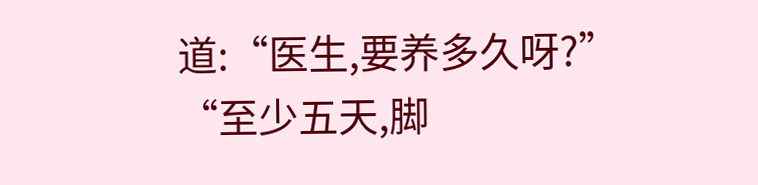道:“医生,要养多久呀?”
“至少五天,脚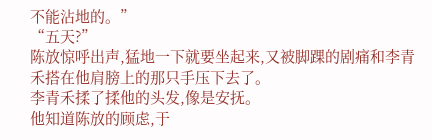不能沾地的。”
“五天?”
陈放惊呼出声,猛地一下就要坐起来,又被脚踝的剧痛和李青禾搭在他肩膀上的那只手压下去了。
李青禾揉了揉他的头发,像是安抚。
他知道陈放的顾虑,于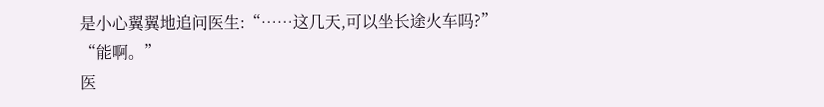是小心翼翼地追问医生:“……这几天,可以坐长途火车吗?”
“能啊。”
医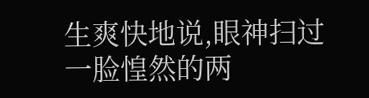生爽快地说,眼神扫过一脸惶然的两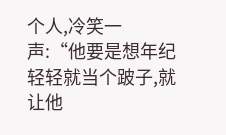个人,冷笑一声:“他要是想年纪轻轻就当个跛子,就让他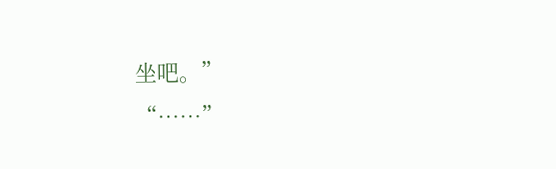坐吧。”
“……”